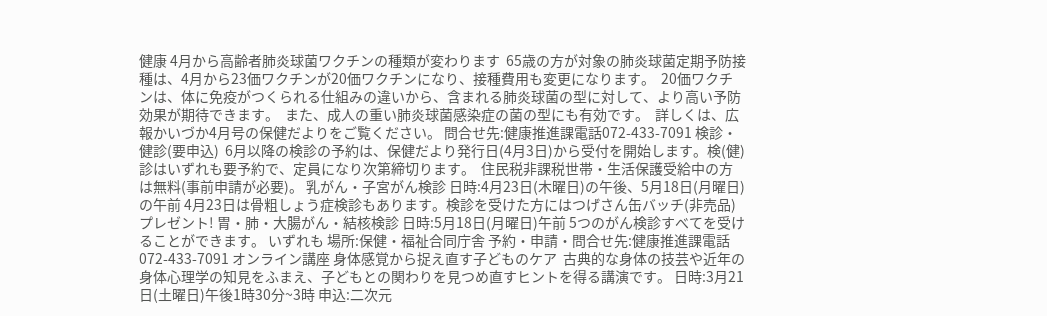健康 4月から高齢者肺炎球菌ワクチンの種類が変わります  65歳の方が対象の肺炎球菌定期予防接種は、4月から23価ワクチンが20価ワクチンになり、接種費用も変更になります。  20価ワクチンは、体に免疫がつくられる仕組みの違いから、含まれる肺炎球菌の型に対して、より高い予防効果が期待できます。  また、成人の重い肺炎球菌感染症の菌の型にも有効です。  詳しくは、広報かいづか4月号の保健だよりをご覧ください。 問合せ先:健康推進課電話072-433-7091 検診・健診(要申込)  6月以降の検診の予約は、保健だより発行日(4月3日)から受付を開始します。検(健)診はいずれも要予約で、定員になり次第締切ります。  住民税非課税世帯・生活保護受給中の方は無料(事前申請が必要)。 乳がん・子宮がん検診 日時:4月23日(木曜日)の午後、5月18日(月曜日)の午前 4月23日は骨粗しょう症検診もあります。検診を受けた方にはつげさん缶バッチ(非売品)プレゼント! 胃・肺・大腸がん・結核検診 日時:5月18日(月曜日)午前 5つのがん検診すべてを受けることができます。 いずれも 場所:保健・福祉合同庁舎 予約・申請・問合せ先:健康推進課電話072-433-7091 オンライン講座 身体感覚から捉え直す子どものケア  古典的な身体の技芸や近年の身体心理学の知見をふまえ、子どもとの関わりを見つめ直すヒントを得る講演です。 日時:3月21日(土曜日)午後1時30分~3時 申込:二次元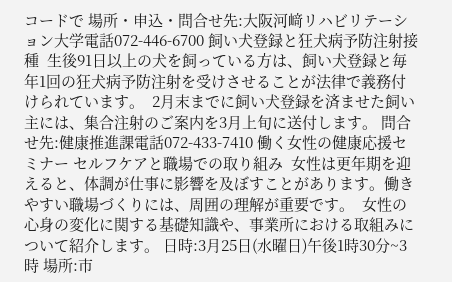コードで 場所・申込・問合せ先:大阪河﨑リハビリテーション大学電話072-446-6700 飼い犬登録と狂犬病予防注射接種  生後91日以上の犬を飼っている方は、飼い犬登録と毎年1回の狂犬病予防注射を受けさせることが法律で義務付けられています。  2月末までに飼い犬登録を済ませた飼い主には、集合注射のご案内を3月上旬に送付します。 問合せ先:健康推進課電話072-433-7410 働く女性の健康応援セミナー セルフケアと職場での取り組み  女性は更年期を迎えると、体調が仕事に影響を及ぼすことがあります。働きやすい職場づくりには、周囲の理解が重要です。  女性の心身の変化に関する基礎知識や、事業所における取組みについて紹介します。 日時:3月25日(水曜日)午後1時30分~3時 場所:市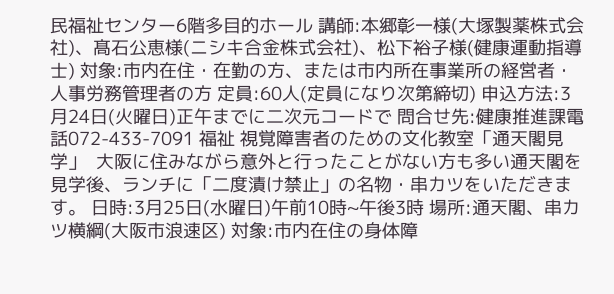民福祉センター6階多目的ホール 講師:本郷彰一様(大塚製薬株式会社)、髙石公恵様(ニシキ合金株式会社)、松下裕子様(健康運動指導士) 対象:市内在住・在勤の方、または市内所在事業所の経営者・人事労務管理者の方 定員:60人(定員になり次第締切) 申込方法:3月24日(火曜日)正午までに二次元コードで 問合せ先:健康推進課電話072-433-7091 福祉 視覚障害者のための文化教室「通天閣見学」  大阪に住みながら意外と行ったことがない方も多い通天閣を見学後、ランチに「二度漬け禁止」の名物・串カツをいただきます。 日時:3月25日(水曜日)午前10時~午後3時 場所:通天閣、串カツ横綱(大阪市浪速区) 対象:市内在住の身体障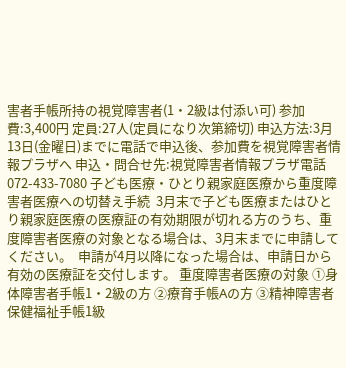害者手帳所持の視覚障害者(1・2級は付添い可) 参加費:3,400円 定員:27人(定員になり次第締切) 申込方法:3月13日(金曜日)までに電話で申込後、参加費を視覚障害者情報プラザへ 申込・問合せ先:視覚障害者情報プラザ電話072-433-7080 子ども医療・ひとり親家庭医療から重度障害者医療への切替え手続  3月末で子ども医療またはひとり親家庭医療の医療証の有効期限が切れる方のうち、重度障害者医療の対象となる場合は、3月末までに申請してください。  申請が4月以降になった場合は、申請日から有効の医療証を交付します。 重度障害者医療の対象 ①身体障害者手帳1・2級の方 ②療育手帳Aの方 ③精神障害者保健福祉手帳1級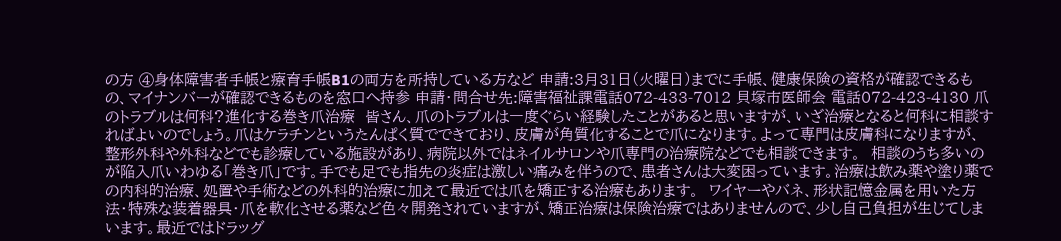の方 ④身体障害者手帳と療育手帳B1の両方を所持している方など 申請:3月31日(火曜日)までに手帳、健康保険の資格が確認できるもの、マイナンバーが確認できるものを窓口へ持参 申請・問合せ先:障害福祉課電話072-433-7012 貝塚市医師会 電話072-423-4130 爪のトラブルは何科?進化する巻き爪治療  皆さん、爪のトラブルは一度ぐらい経験したことがあると思いますが、いざ治療となると何科に相談すればよいのでしょう。爪はケラチンというたんぱく質でできており、皮膚が角質化することで爪になります。よって専門は皮膚科になりますが、整形外科や外科などでも診療している施設があり、病院以外ではネイルサロンや爪専門の治療院などでも相談できます。  相談のうち多いのが陥入爪いわゆる「巻き爪」です。手でも足でも指先の炎症は激しい痛みを伴うので、患者さんは大変困っています。治療は飲み薬や塗り薬での内科的治療、処置や手術などの外科的治療に加えて最近では爪を矯正する治療もあります。  ワイヤーやバネ、形状記憶金属を用いた方法・特殊な装着器具・爪を軟化させる薬など色々開発されていますが、矯正治療は保険治療ではありませんので、少し自己負担が生じてしまいます。最近ではドラッグ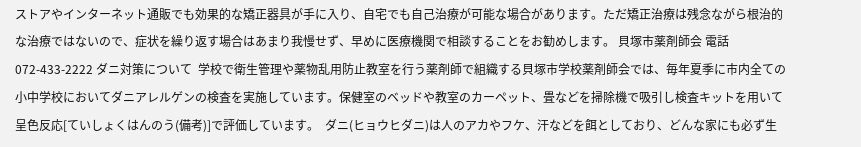ストアやインターネット通販でも効果的な矯正器具が手に入り、自宅でも自己治療が可能な場合があります。ただ矯正治療は残念ながら根治的な治療ではないので、症状を繰り返す場合はあまり我慢せず、早めに医療機関で相談することをお勧めします。 貝塚市薬剤師会 電話072-433-2222 ダニ対策について  学校で衛生管理や薬物乱用防止教室を行う薬剤師で組織する貝塚市学校薬剤師会では、毎年夏季に市内全ての小中学校においてダニアレルゲンの検査を実施しています。保健室のベッドや教室のカーペット、畳などを掃除機で吸引し検査キットを用いて呈色反応[ていしょくはんのう(備考)]で評価しています。  ダニ(ヒョウヒダニ)は人のアカやフケ、汗などを餌としており、どんな家にも必ず生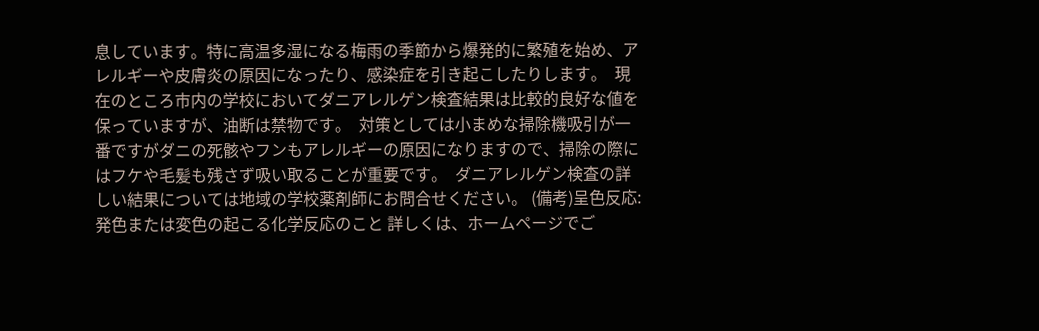息しています。特に高温多湿になる梅雨の季節から爆発的に繁殖を始め、アレルギーや皮膚炎の原因になったり、感染症を引き起こしたりします。  現在のところ市内の学校においてダニアレルゲン検査結果は比較的良好な値を保っていますが、油断は禁物です。  対策としては小まめな掃除機吸引が一番ですがダニの死骸やフンもアレルギーの原因になりますので、掃除の際にはフケや毛髪も残さず吸い取ることが重要です。  ダニアレルゲン検査の詳しい結果については地域の学校薬剤師にお問合せください。 (備考)呈色反応:発色または変色の起こる化学反応のこと 詳しくは、ホームページでご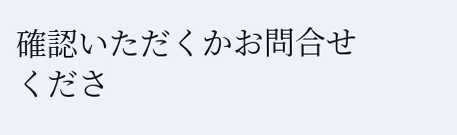確認いただくかお問合せくださ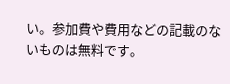い。参加費や費用などの記載のないものは無料です。